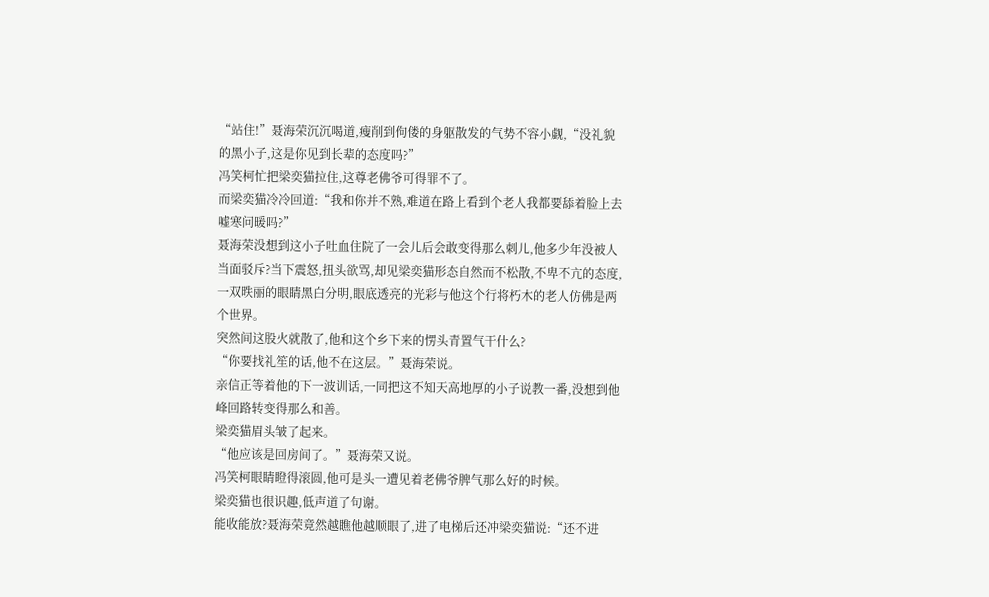“站住!”聂海荣沉沉喝道,瘦削到佝偻的身躯散发的气势不容小觑,“没礼貌的黑小子,这是你见到长辈的态度吗?”
冯笑柯忙把梁奕猫拉住,这尊老佛爷可得罪不了。
而梁奕猫冷冷回道:“我和你并不熟,难道在路上看到个老人我都要舔着脸上去嘘寒问暖吗?”
聂海荣没想到这小子吐血住院了一会儿后会敢变得那么刺儿,他多少年没被人当面驳斥?当下震怒,扭头欲骂,却见梁奕猫形态自然而不松散,不卑不亢的态度,一双昳丽的眼睛黑白分明,眼底透亮的光彩与他这个行将朽木的老人仿佛是两个世界。
突然间这股火就散了,他和这个乡下来的愣头青置气干什么?
“你要找礼笙的话,他不在这层。”聂海荣说。
亲信正等着他的下一波训话,一同把这不知天高地厚的小子说教一番,没想到他峰回路转变得那么和善。
梁奕猫眉头皱了起来。
“他应该是回房间了。”聂海荣又说。
冯笑柯眼睛瞪得滚圆,他可是头一遭见着老佛爷脾气那么好的时候。
梁奕猫也很识趣,低声道了句谢。
能收能放?聂海荣竟然越瞧他越顺眼了,进了电梯后还冲梁奕猫说:“还不进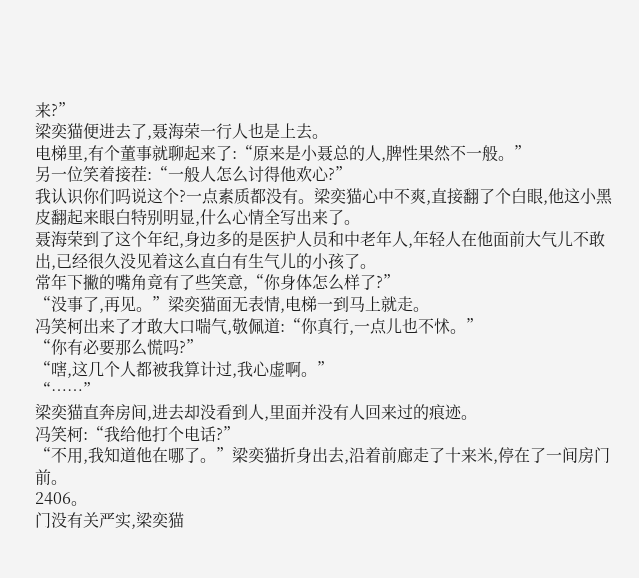来?”
梁奕猫便进去了,聂海荣一行人也是上去。
电梯里,有个董事就聊起来了:“原来是小聂总的人,脾性果然不一般。”
另一位笑着接茬:“一般人怎么讨得他欢心?”
我认识你们吗说这个?一点素质都没有。梁奕猫心中不爽,直接翻了个白眼,他这小黑皮翻起来眼白特别明显,什么心情全写出来了。
聂海荣到了这个年纪,身边多的是医护人员和中老年人,年轻人在他面前大气儿不敢出,已经很久没见着这么直白有生气儿的小孩了。
常年下撇的嘴角竟有了些笑意,“你身体怎么样了?”
“没事了,再见。”梁奕猫面无表情,电梯一到马上就走。
冯笑柯出来了才敢大口喘气,敬佩道:“你真行,一点儿也不怵。”
“你有必要那么慌吗?”
“嗐,这几个人都被我算计过,我心虚啊。”
“……”
梁奕猫直奔房间,进去却没看到人,里面并没有人回来过的痕迹。
冯笑柯:“我给他打个电话?”
“不用,我知道他在哪了。”梁奕猫折身出去,沿着前廊走了十来米,停在了一间房门前。
2406。
门没有关严实,梁奕猫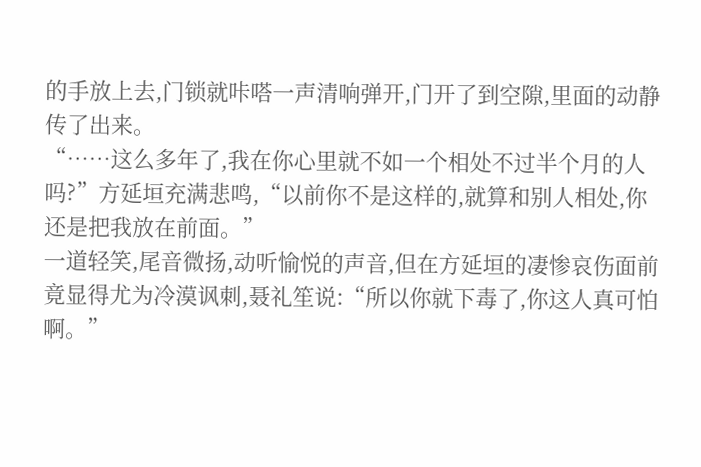的手放上去,门锁就咔嗒一声清响弹开,门开了到空隙,里面的动静传了出来。
“……这么多年了,我在你心里就不如一个相处不过半个月的人吗?”方延垣充满悲鸣,“以前你不是这样的,就算和别人相处,你还是把我放在前面。”
一道轻笑,尾音微扬,动听愉悦的声音,但在方延垣的凄惨哀伤面前竟显得尤为冷漠讽刺,聂礼笙说:“所以你就下毒了,你这人真可怕啊。”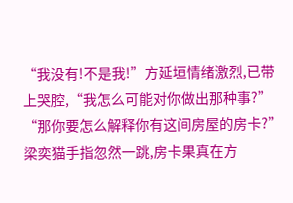“我没有!不是我!”方延垣情绪激烈,已带上哭腔,“我怎么可能对你做出那种事?”
“那你要怎么解释你有这间房屋的房卡?”
梁奕猫手指忽然一跳,房卡果真在方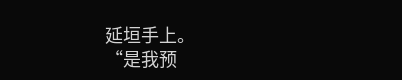延垣手上。
“是我预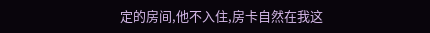定的房间,他不入住,房卡自然在我这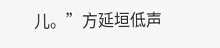儿。”方延垣低声